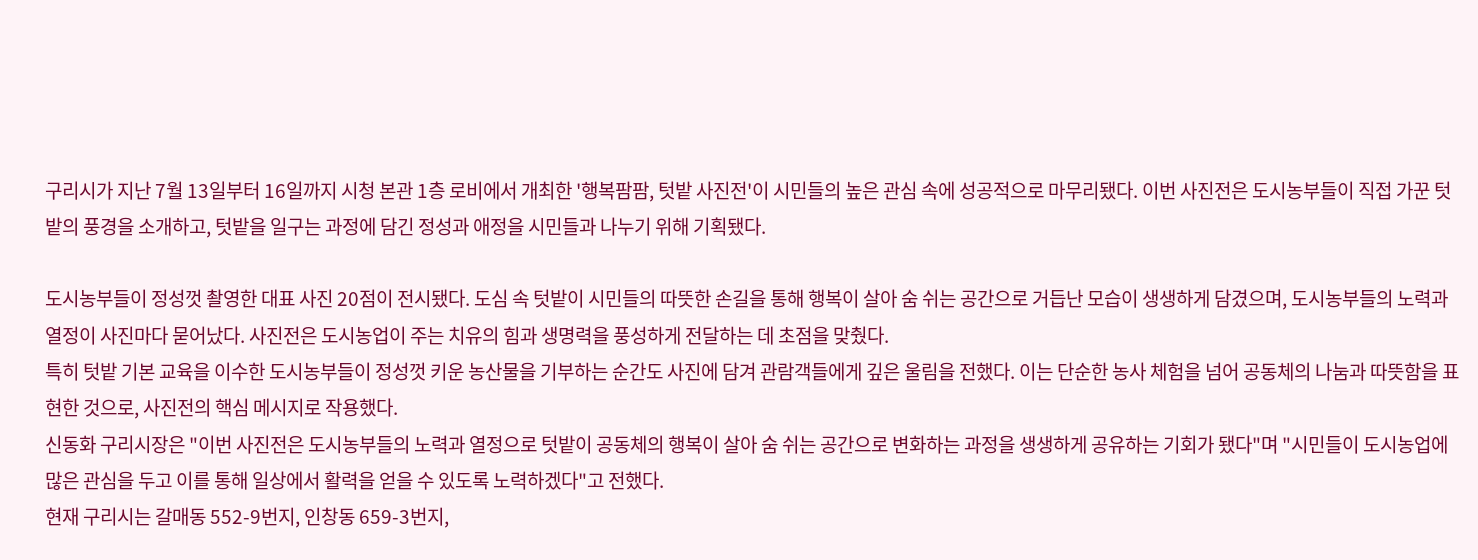구리시가 지난 7월 13일부터 16일까지 시청 본관 1층 로비에서 개최한 '행복팜팜, 텃밭 사진전'이 시민들의 높은 관심 속에 성공적으로 마무리됐다. 이번 사진전은 도시농부들이 직접 가꾼 텃밭의 풍경을 소개하고, 텃밭을 일구는 과정에 담긴 정성과 애정을 시민들과 나누기 위해 기획됐다.

도시농부들이 정성껏 촬영한 대표 사진 20점이 전시됐다. 도심 속 텃밭이 시민들의 따뜻한 손길을 통해 행복이 살아 숨 쉬는 공간으로 거듭난 모습이 생생하게 담겼으며, 도시농부들의 노력과 열정이 사진마다 묻어났다. 사진전은 도시농업이 주는 치유의 힘과 생명력을 풍성하게 전달하는 데 초점을 맞췄다.
특히 텃밭 기본 교육을 이수한 도시농부들이 정성껏 키운 농산물을 기부하는 순간도 사진에 담겨 관람객들에게 깊은 울림을 전했다. 이는 단순한 농사 체험을 넘어 공동체의 나눔과 따뜻함을 표현한 것으로, 사진전의 핵심 메시지로 작용했다.
신동화 구리시장은 "이번 사진전은 도시농부들의 노력과 열정으로 텃밭이 공동체의 행복이 살아 숨 쉬는 공간으로 변화하는 과정을 생생하게 공유하는 기회가 됐다"며 "시민들이 도시농업에 많은 관심을 두고 이를 통해 일상에서 활력을 얻을 수 있도록 노력하겠다"고 전했다.
현재 구리시는 갈매동 552-9번지, 인창동 659-3번지,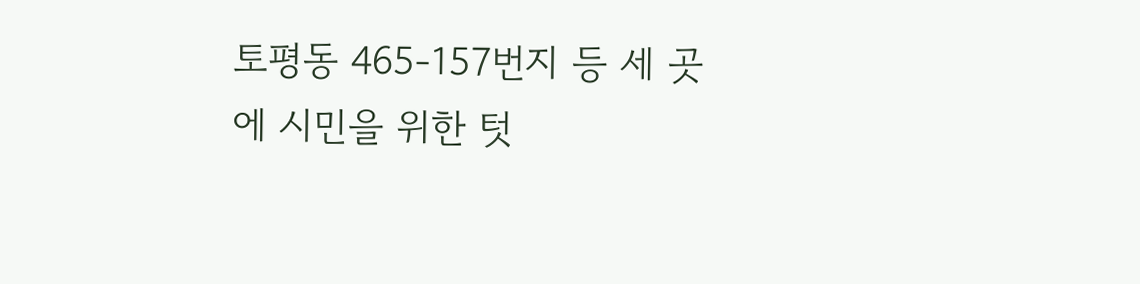토평동 465-157번지 등 세 곳에 시민을 위한 텃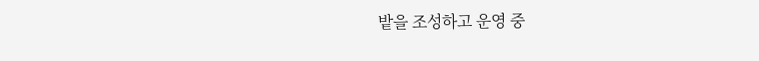밭을 조성하고 운영 중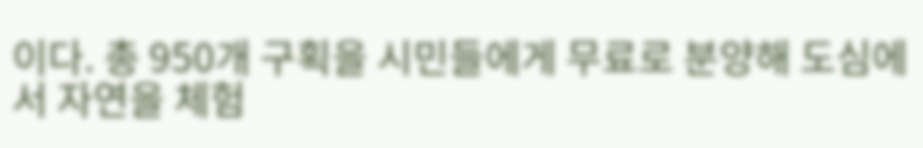이다. 총 950개 구획을 시민들에게 무료로 분양해 도심에서 자연을 체험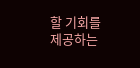할 기회를 제공하는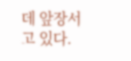데 앞장서고 있다.